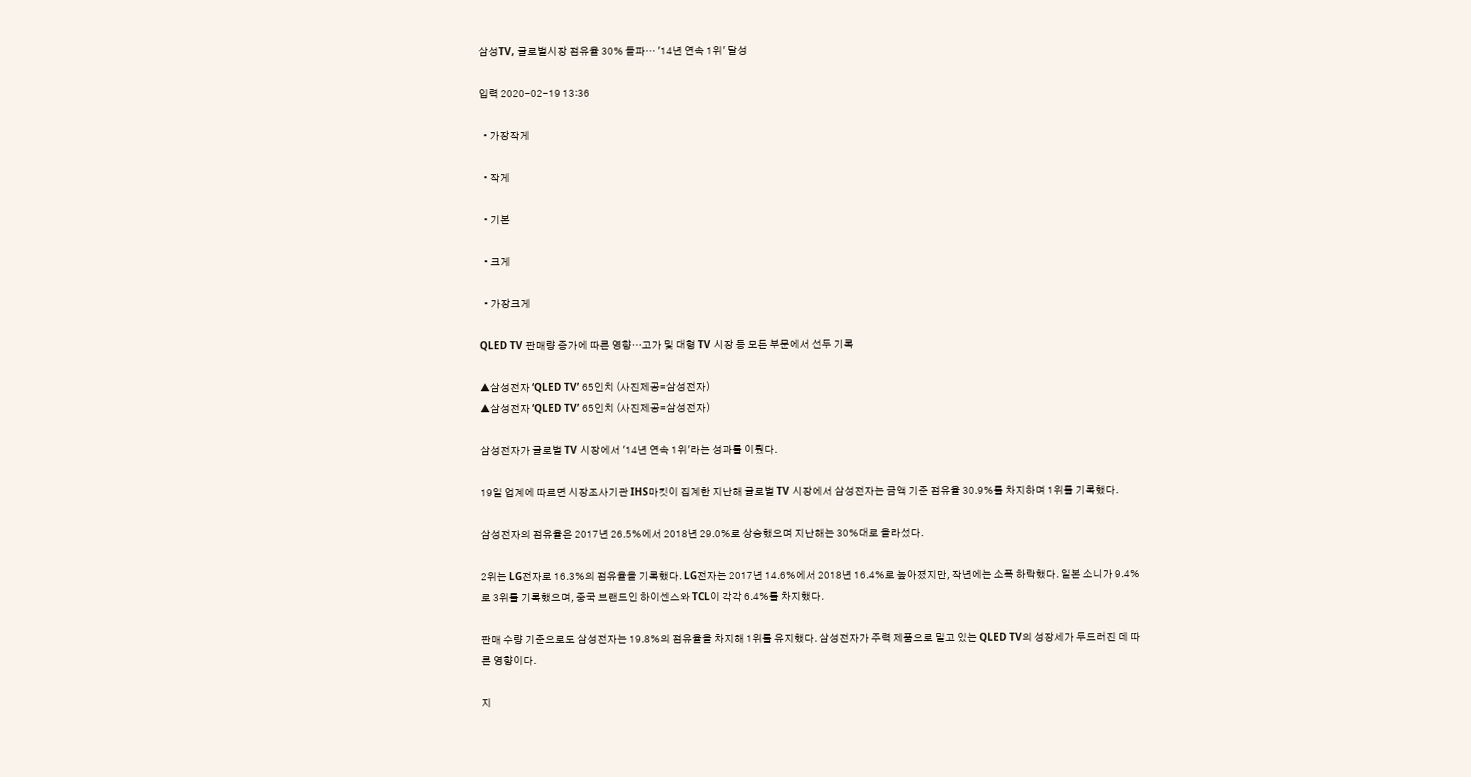삼성TV, 글로벌시장 점유율 30% 돌파… '14년 연속 1위' 달성

입력 2020-02-19 13:36

  • 가장작게

  • 작게

  • 기본

  • 크게

  • 가장크게

QLED TV 판매량 증가에 따른 영향…고가 및 대형 TV 시장 등 모든 부문에서 선두 기록

▲삼성전자 ‘QLED TV’ 65인치 (사진제공=삼성전자)
▲삼성전자 ‘QLED TV’ 65인치 (사진제공=삼성전자)

삼성전자가 글로벌 TV 시장에서 '14년 연속 1위'라는 성과를 이뤘다.

19일 업계에 따르면 시장조사기관 IHS마킷이 집계한 지난해 글로벌 TV 시장에서 삼성전자는 금액 기준 점유율 30.9%를 차지하며 1위를 기록했다.

삼성전자의 점유율은 2017년 26.5%에서 2018년 29.0%로 상승했으며 지난해는 30%대로 올라섰다.

2위는 LG전자로 16.3%의 점유율을 기록했다. LG전자는 2017년 14.6%에서 2018년 16.4%로 높아졌지만, 작년에는 소폭 하락했다. 일본 소니가 9.4%로 3위를 기록했으며, 중국 브랜드인 하이센스와 TCL이 각각 6.4%를 차지했다.

판매 수량 기준으로도 삼성전자는 19.8%의 점유율을 차지해 1위를 유지했다. 삼성전자가 주력 제품으로 밀고 있는 QLED TV의 성장세가 두드러진 데 따른 영향이다.

지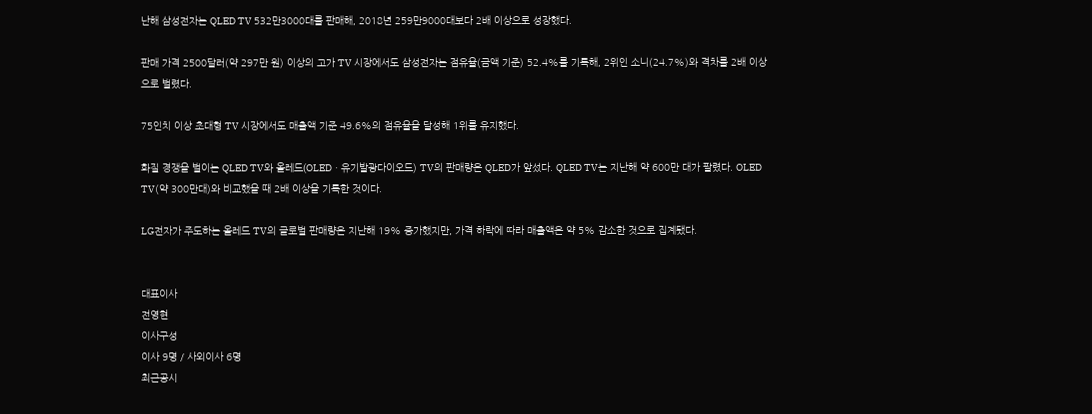난해 삼성전자는 QLED TV 532만3000대를 판매해, 2018년 259만9000대보다 2배 이상으로 성장했다.

판매 가격 2500달러(약 297만 원) 이상의 고가 TV 시장에서도 삼성전자는 점유율(금액 기준) 52.4%를 기록해, 2위인 소니(24.7%)와 격차를 2배 이상으로 벌렸다.

75인치 이상 초대형 TV 시장에서도 매출액 기준 49.6%의 점유율을 달성해 1위를 유지했다.

화질 경쟁을 벌이는 QLED TV와 올레드(OLEDㆍ유기발광다이오드) TV의 판매량은 QLED가 앞섰다. QLED TV는 지난해 약 600만 대가 팔렸다. OLED TV(약 300만대)와 비교했을 때 2배 이상을 기록한 것이다.

LG전자가 주도하는 올레드 TV의 글로벌 판매량은 지난해 19% 증가했지만, 가격 하락에 따라 매출액은 약 5% 감소한 것으로 집계됐다.


대표이사
전영현
이사구성
이사 9명 / 사외이사 6명
최근공시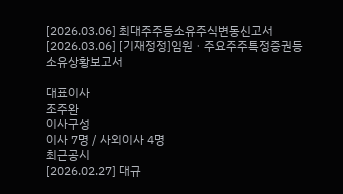[2026.03.06] 최대주주등소유주식변동신고서
[2026.03.06] [기재정정]임원ㆍ주요주주특정증권등소유상황보고서

대표이사
조주완
이사구성
이사 7명 / 사외이사 4명
최근공시
[2026.02.27] 대규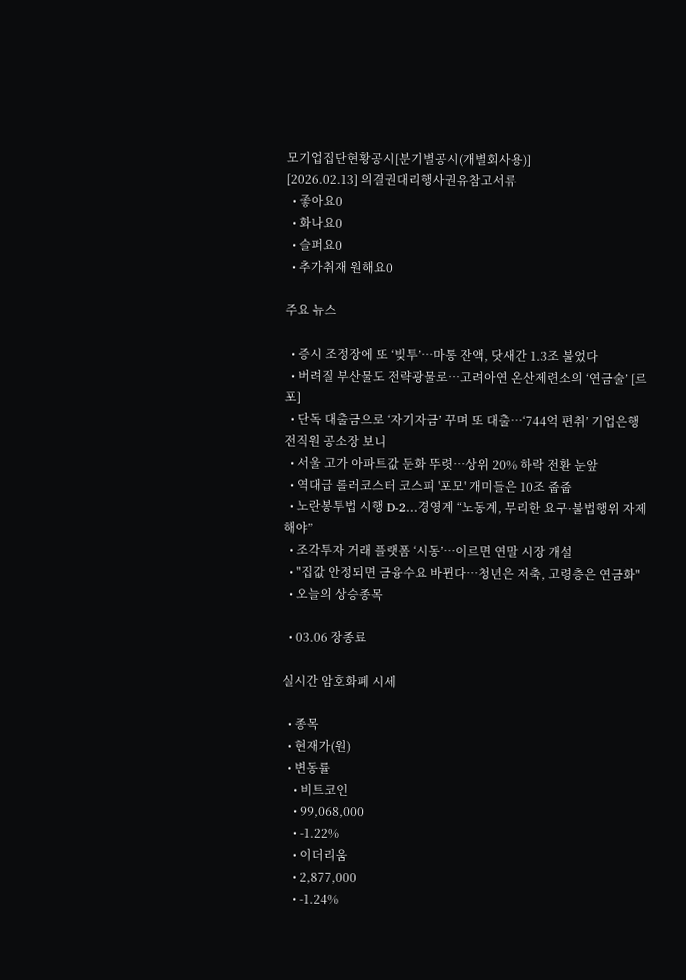모기업집단현황공시[분기별공시(개별회사용)]
[2026.02.13] 의결권대리행사권유참고서류
  • 좋아요0
  • 화나요0
  • 슬퍼요0
  • 추가취재 원해요0

주요 뉴스

  • 증시 조정장에 또 ‘빚투’…마통 잔액, 닷새간 1.3조 불었다
  • 버려질 부산물도 전략광물로…고려아연 온산제련소의 ‘연금술’ [르포]
  • 단독 대출금으로 ‘자기자금’ 꾸며 또 대출…‘744억 편취’ 기업은행 전직원 공소장 보니
  • 서울 고가 아파트값 둔화 뚜렷⋯상위 20% 하락 전환 눈앞
  • 역대급 롤러코스터 코스피 '포모' 개미들은 10조 줍줍
  • 노란봉투법 시행 D-2…경영계 “노동계, 무리한 요구·불법행위 자제해야”
  • 조각투자 거래 플랫폼 ‘시동’…이르면 연말 시장 개설
  • "집값 안정되면 금융수요 바뀐다…청년은 저축, 고령층은 연금화"
  • 오늘의 상승종목

  • 03.06 장종료

실시간 암호화폐 시세

  • 종목
  • 현재가(원)
  • 변동률
    • 비트코인
    • 99,068,000
    • -1.22%
    • 이더리움
    • 2,877,000
    • -1.24%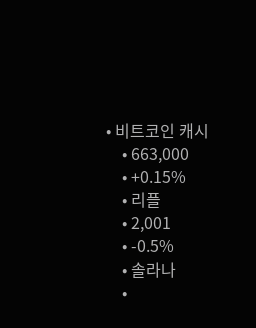• 비트코인 캐시
    • 663,000
    • +0.15%
    • 리플
    • 2,001
    • -0.5%
    • 솔라나
    •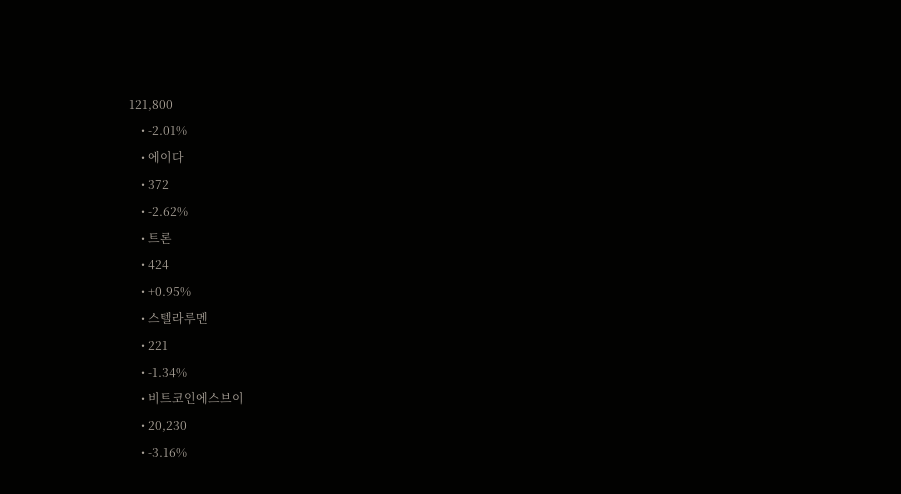121,800
    • -2.01%
    • 에이다
    • 372
    • -2.62%
    • 트론
    • 424
    • +0.95%
    • 스텔라루멘
    • 221
    • -1.34%
    • 비트코인에스브이
    • 20,230
    • -3.16%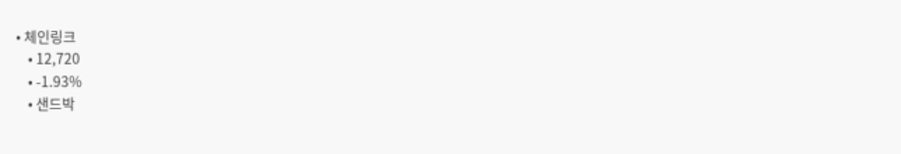• 체인링크
    • 12,720
    • -1.93%
    • 샌드박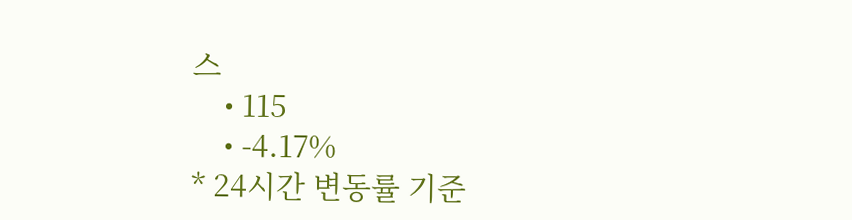스
    • 115
    • -4.17%
* 24시간 변동률 기준